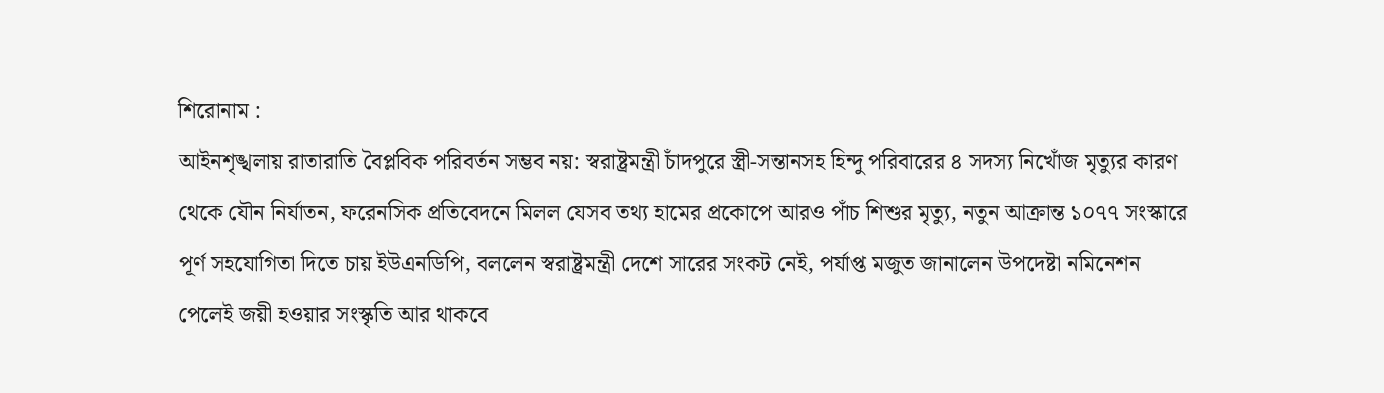শিরোনাম :
আইনশৃঙ্খলায় রাতারাতি বৈপ্লবিক পরিবর্তন সম্ভব নয়: স্বরাষ্ট্রমন্ত্রী চাঁদপুরে স্ত্রী-সন্তানসহ হিন্দু পরিবারের ৪ সদস্য নিখোঁজ মৃত্যুর কারণ থেকে যৌন নির্যাতন, ফরেনসিক প্রতিবেদনে মিলল যেসব তথ্য হামের প্রকোপে আরও পাঁচ শিশুর মৃত্যু, নতুন আক্রান্ত ১০৭৭ সংস্কারে পূর্ণ সহযোগিতা দিতে চায় ইউএনডিপি, বললেন স্বরাষ্ট্রমন্ত্রী দেশে সারের সংকট নেই, পর্যাপ্ত মজুত জানালেন উপদেষ্টা নমিনেশন পেলেই জয়ী হওয়ার সংস্কৃতি আর থাকবে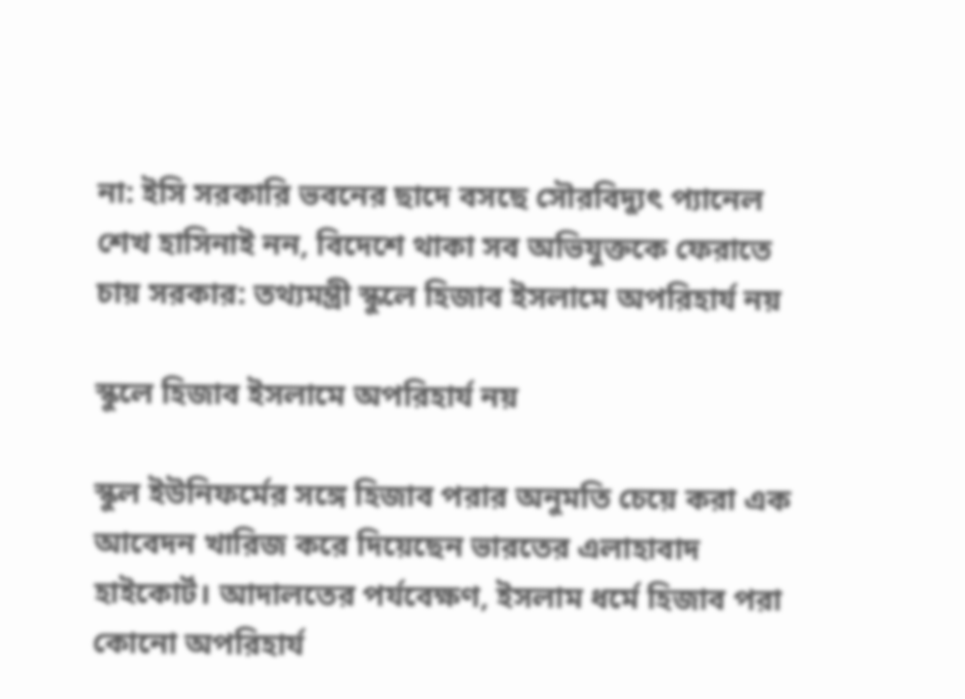না: ইসি সরকারি ভবনের ছাদে বসছে সৌরবিদ্যুৎ প্যানেল শেখ হাসিনাই নন, বিদেশে থাকা সব অভিযুক্তকে ফেরাতে চায় সরকার: তথ্যমন্ত্রী স্কুলে হিজাব ইসলামে অপরিহার্য নয়

স্কুলে হিজাব ইসলামে অপরিহার্য নয়

স্কুল ইউনিফর্মের সঙ্গে হিজাব পরার অনুমতি চেয়ে করা এক আবেদন খারিজ করে দিয়েছেন ভারতের এলাহাবাদ হাইকোর্ট। আদালতের পর্যবেক্ষণ, ইসলাম ধর্মে হিজাব পরা কোনো অপরিহার্য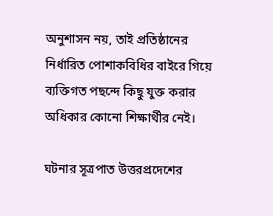অনুশাসন নয়, তাই প্রতিষ্ঠানের নির্ধারিত পোশাকবিধির বাইরে গিয়ে ব্যক্তিগত পছন্দে কিছু যুক্ত করার অধিকার কোনো শিক্ষার্থীর নেই।

ঘটনার সূত্রপাত উত্তরপ্রদেশের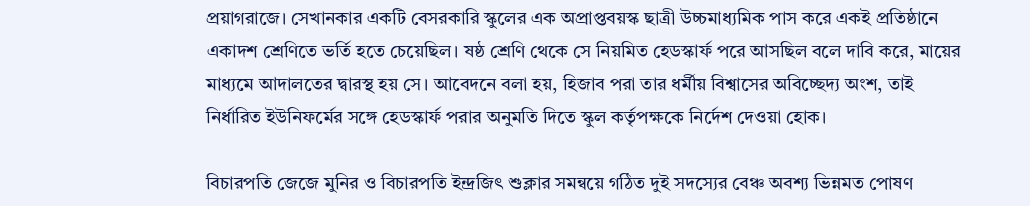প্রয়াগরাজে। সেখানকার একটি বেসরকারি স্কুলের এক অপ্রাপ্তবয়স্ক ছাত্রী উচ্চমাধ্যমিক পাস করে একই প্রতিষ্ঠানে একাদশ শ্রেণিতে ভর্তি হতে চেয়েছিল। ষষ্ঠ শ্রেণি থেকে সে নিয়মিত হেডস্কার্ফ পরে আসছিল বলে দাবি করে, মায়ের মাধ্যমে আদালতের দ্বারস্থ হয় সে। আবেদনে বলা হয়, হিজাব পরা তার ধর্মীয় বিশ্বাসের অবিচ্ছেদ্য অংশ, তাই নির্ধারিত ইউনিফর্মের সঙ্গে হেডস্কার্ফ পরার অনুমতি দিতে স্কুল কর্তৃপক্ষকে নির্দেশ দেওয়া হোক।

বিচারপতি জেজে মুনির ও বিচারপতি ইন্দ্রজিৎ শুক্লার সমন্বয়ে গঠিত দুই সদস্যের বেঞ্চ অবশ্য ভিন্নমত পোষণ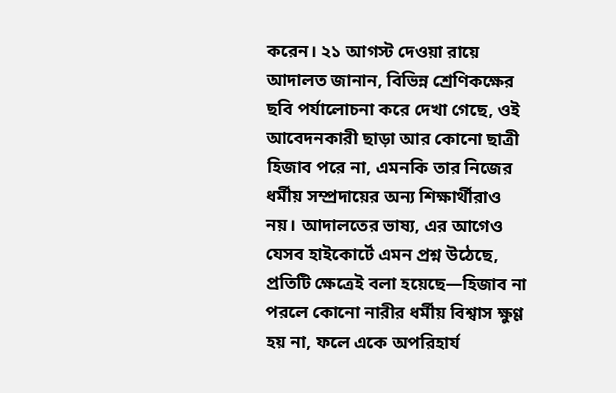করেন। ২১ আগস্ট দেওয়া রায়ে আদালত জানান, বিভিন্ন শ্রেণিকক্ষের ছবি পর্যালোচনা করে দেখা গেছে, ওই আবেদনকারী ছাড়া আর কোনো ছাত্রী হিজাব পরে না, এমনকি তার নিজের ধর্মীয় সম্প্রদায়ের অন্য শিক্ষার্থীরাও নয়। আদালতের ভাষ্য, এর আগেও যেসব হাইকোর্টে এমন প্রশ্ন উঠেছে, প্রতিটি ক্ষেত্রেই বলা হয়েছে—হিজাব না পরলে কোনো নারীর ধর্মীয় বিশ্বাস ক্ষুণ্ণ হয় না, ফলে একে অপরিহার্য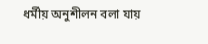ধর্মীয় অনুশীলন বলা যায়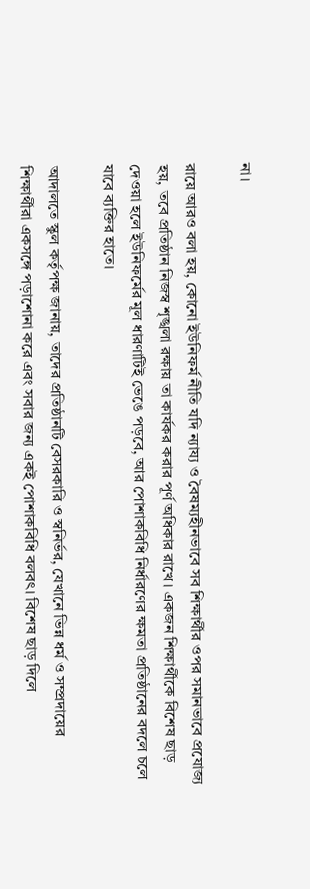না।

রায়ে আরও বলা হয়, কোনো ইউনিফর্ম নীতি যদি ন্যায্য ও বৈষম্যহীনভাবে সব শিক্ষার্থীর ওপর সমানভাবে প্রযোজ্য হয়, তবে প্রতিষ্ঠান নিজস্ব শৃঙ্খলা রক্ষায় তা কার্যকর করার পূর্ণ অধিকার রাখে। একজন শিক্ষার্থীকে বিশেষ ছাড় দেওয়া হলে ইউনিফর্মের মূল ধারণাটিই ভেঙে পড়বে, আর পোশাকবিধি নির্ধারণের ক্ষমতা প্রতিষ্ঠানের বদলে চলে যাবে ব্যক্তির হাতে।

আদালতে স্কুল কর্তৃপক্ষ জানায়, তাদের প্রতিষ্ঠানটি বেসরকারি ও স্বনির্ভর, যেখানে ভিন্ন ধর্ম ও সম্প্রদায়ের শিক্ষার্থীরা একসঙ্গে পড়াশোনা করে এবং সবার জন্য একই পোশাকবিধি বলবৎ। বিশেষ ছাড় দিলে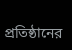প্রতিষ্ঠানের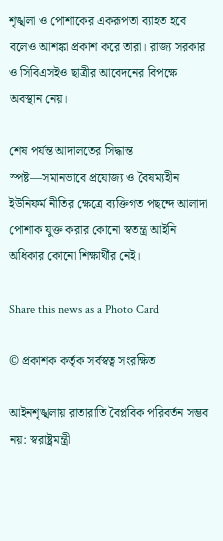শৃঙ্খলা ও পোশাকের একরূপতা ব্যাহত হবে বলেও আশঙ্কা প্রকাশ করে তারা। রাজ্য সরকার ও সিবিএসইও ছাত্রীর আবেদনের বিপক্ষে অবস্থান নেয়।

শেষ পর্যন্ত আদালতের সিদ্ধান্ত স্পষ্ট—সমানভাবে প্রযোজ্য ও বৈষম্যহীন ইউনিফর্ম নীতির ক্ষেত্রে ব্যক্তিগত পছন্দে আলাদা পোশাক যুক্ত করার কোনো স্বতন্ত্র আইনি অধিকার কোনো শিক্ষার্থীর নেই।

Share this news as a Photo Card

© প্রকাশক কর্তৃক সর্বস্বত্ব সংরক্ষিত

আইনশৃঙ্খলায় রাতারাতি বৈপ্লবিক পরিবর্তন সম্ভব নয়: স্বরাষ্ট্রমন্ত্রী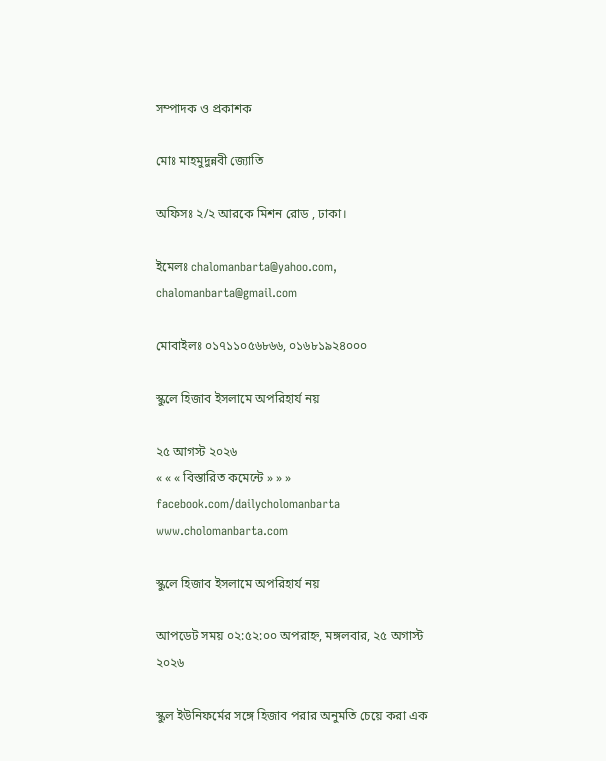সম্পাদক ও প্রকাশক

মোঃ মাহমুদুন্নবী জ্যোতি

অফিসঃ ২/২ আরকে মিশন রোড , ঢাকা।

ইমেলঃ chalomanbarta@yahoo.com, chalomanbarta@gmail.com

মোবাইলঃ ০১৭১১০৫৬৮৬৬, ০১৬৮১৯২৪০০০

স্কুলে হিজাব ইসলামে অপরিহার্য নয়

২৫ আগস্ট ২০২৬
« « « বিস্তারিত কমেন্টে » » »
facebook.com/dailycholomanbarta
www.cholomanbarta.com

স্কুলে হিজাব ইসলামে অপরিহার্য নয়

আপডেট সময় ০২:৫২:০০ অপরাহ্ন, মঙ্গলবার, ২৫ অগাস্ট ২০২৬

স্কুল ইউনিফর্মের সঙ্গে হিজাব পরার অনুমতি চেয়ে করা এক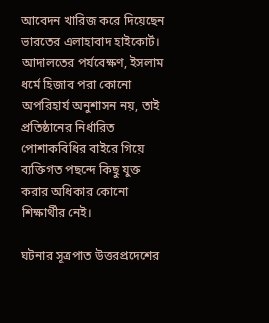আবেদন খারিজ করে দিয়েছেন ভারতের এলাহাবাদ হাইকোর্ট। আদালতের পর্যবেক্ষণ, ইসলাম ধর্মে হিজাব পরা কোনো অপরিহার্য অনুশাসন নয়, তাই প্রতিষ্ঠানের নির্ধারিত পোশাকবিধির বাইরে গিয়ে ব্যক্তিগত পছন্দে কিছু যুক্ত করার অধিকার কোনো শিক্ষার্থীর নেই।

ঘটনার সূত্রপাত উত্তরপ্রদেশের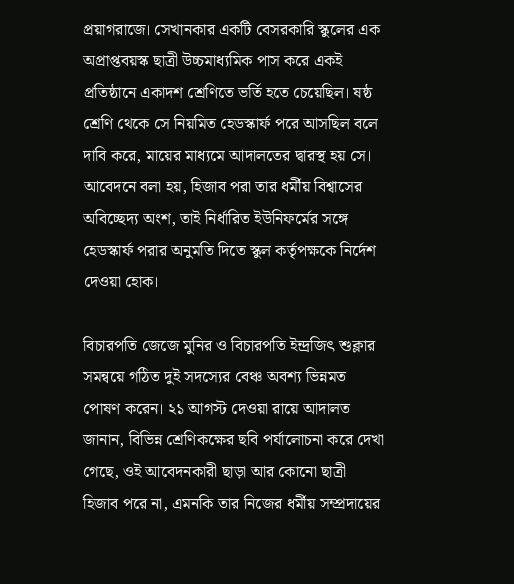প্রয়াগরাজে। সেখানকার একটি বেসরকারি স্কুলের এক অপ্রাপ্তবয়স্ক ছাত্রী উচ্চমাধ্যমিক পাস করে একই প্রতিষ্ঠানে একাদশ শ্রেণিতে ভর্তি হতে চেয়েছিল। ষষ্ঠ শ্রেণি থেকে সে নিয়মিত হেডস্কার্ফ পরে আসছিল বলে দাবি করে, মায়ের মাধ্যমে আদালতের দ্বারস্থ হয় সে। আবেদনে বলা হয়, হিজাব পরা তার ধর্মীয় বিশ্বাসের অবিচ্ছেদ্য অংশ, তাই নির্ধারিত ইউনিফর্মের সঙ্গে হেডস্কার্ফ পরার অনুমতি দিতে স্কুল কর্তৃপক্ষকে নির্দেশ দেওয়া হোক।

বিচারপতি জেজে মুনির ও বিচারপতি ইন্দ্রজিৎ শুক্লার সমন্বয়ে গঠিত দুই সদস্যের বেঞ্চ অবশ্য ভিন্নমত পোষণ করেন। ২১ আগস্ট দেওয়া রায়ে আদালত জানান, বিভিন্ন শ্রেণিকক্ষের ছবি পর্যালোচনা করে দেখা গেছে, ওই আবেদনকারী ছাড়া আর কোনো ছাত্রী হিজাব পরে না, এমনকি তার নিজের ধর্মীয় সম্প্রদায়ের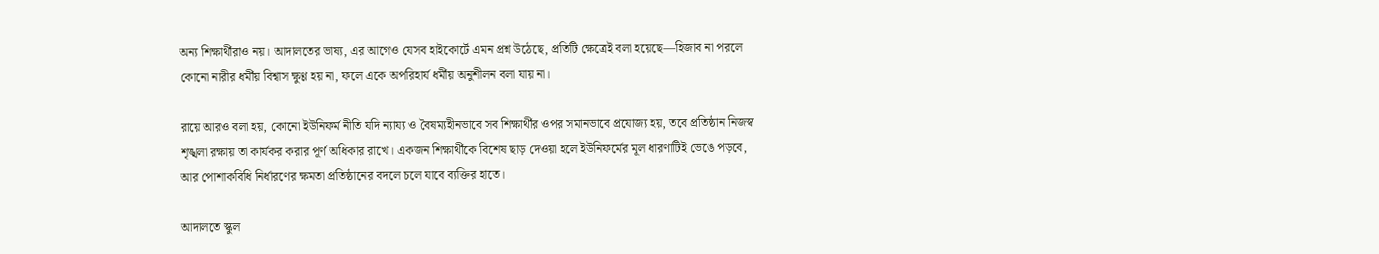অন্য শিক্ষার্থীরাও নয়। আদালতের ভাষ্য, এর আগেও যেসব হাইকোর্টে এমন প্রশ্ন উঠেছে, প্রতিটি ক্ষেত্রেই বলা হয়েছে—হিজাব না পরলে কোনো নারীর ধর্মীয় বিশ্বাস ক্ষুণ্ণ হয় না, ফলে একে অপরিহার্য ধর্মীয় অনুশীলন বলা যায় না।

রায়ে আরও বলা হয়, কোনো ইউনিফর্ম নীতি যদি ন্যায্য ও বৈষম্যহীনভাবে সব শিক্ষার্থীর ওপর সমানভাবে প্রযোজ্য হয়, তবে প্রতিষ্ঠান নিজস্ব শৃঙ্খলা রক্ষায় তা কার্যকর করার পূর্ণ অধিকার রাখে। একজন শিক্ষার্থীকে বিশেষ ছাড় দেওয়া হলে ইউনিফর্মের মূল ধারণাটিই ভেঙে পড়বে, আর পোশাকবিধি নির্ধারণের ক্ষমতা প্রতিষ্ঠানের বদলে চলে যাবে ব্যক্তির হাতে।

আদালতে স্কুল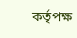কর্তৃপক্ষ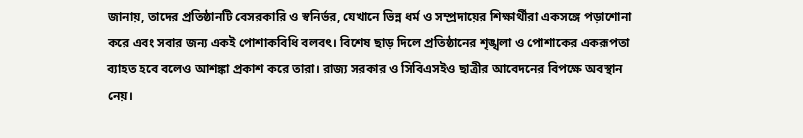জানায়, তাদের প্রতিষ্ঠানটি বেসরকারি ও স্বনির্ভর, যেখানে ভিন্ন ধর্ম ও সম্প্রদায়ের শিক্ষার্থীরা একসঙ্গে পড়াশোনা করে এবং সবার জন্য একই পোশাকবিধি বলবৎ। বিশেষ ছাড় দিলে প্রতিষ্ঠানের শৃঙ্খলা ও পোশাকের একরূপতা ব্যাহত হবে বলেও আশঙ্কা প্রকাশ করে তারা। রাজ্য সরকার ও সিবিএসইও ছাত্রীর আবেদনের বিপক্ষে অবস্থান নেয়।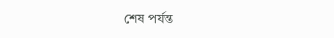শেষ পর্যন্ত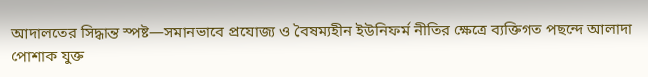আদালতের সিদ্ধান্ত স্পষ্ট—সমানভাবে প্রযোজ্য ও বৈষম্যহীন ইউনিফর্ম নীতির ক্ষেত্রে ব্যক্তিগত পছন্দে আলাদা পোশাক যুক্ত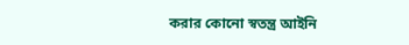করার কোনো স্বতন্ত্র আইনি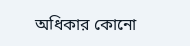অধিকার কোনো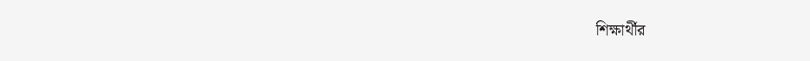শিক্ষার্থীর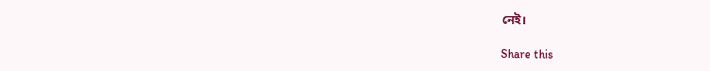নেই।

Share this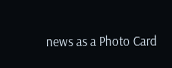news as a Photo Card